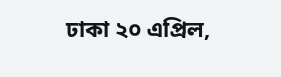ঢাকা ২০ এপ্রিল,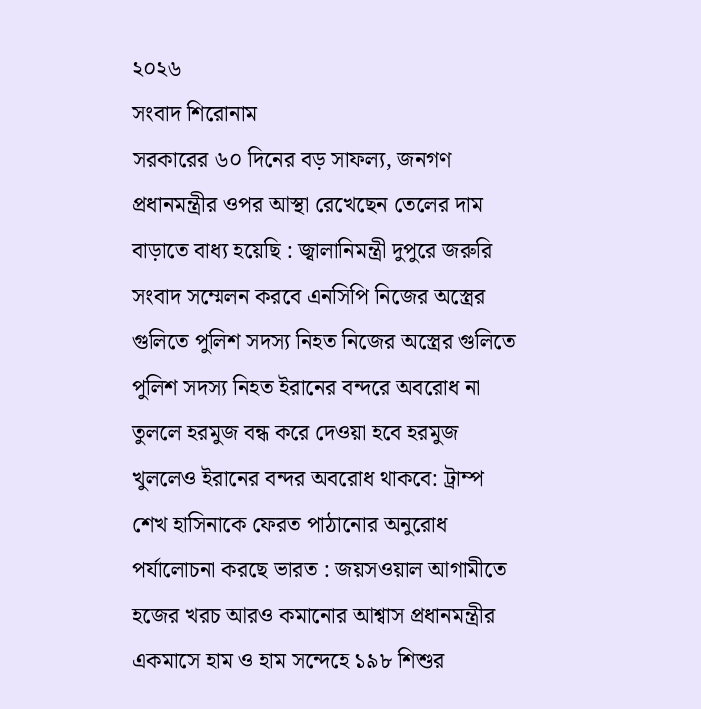২০২৬
সংবাদ শিরোনাম
সরকারের ৬০ দিনের বড় সাফল্য, জনগণ প্রধানমন্ত্রীর ওপর আস্থা রেখেছেন তেলের দাম বাড়াতে বাধ্য হয়েছি : জ্বালানিমন্ত্রী দুপুরে জরুরি সংবাদ সম্মেলন করবে এনসিপি নিজের অস্ত্রের গুলিতে পুলিশ সদস্য নিহত নিজের অস্ত্রের গুলিতে পুলিশ সদস্য নিহত ইরানের বন্দরে অবরোধ না তুললে হরমুজ বন্ধ করে দেওয়া হবে হরমুজ খুললেও ইরানের বন্দর অবরোধ থাকবে: ট্রাম্প শেখ হাসিনাকে ফেরত পাঠানোর অনুরোধ পর্যালোচনা করছে ভারত : জয়সওয়াল আগামীতে হজের খরচ আরও কমানোর আশ্বাস প্রধানমন্ত্রীর একমাসে হাম ও হাম সন্দেহে ১৯৮ শিশুর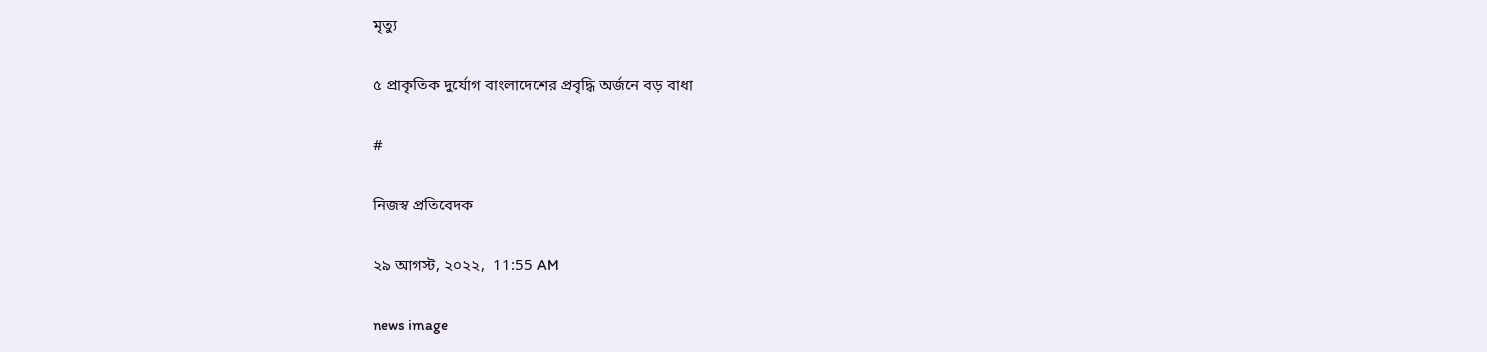মৃত্যু

৫ প্রাকৃতিক ‍দুর্যোগ বাংলাদেশের প্রবৃদ্ধি অর্জনে বড় বাধা

#

নিজস্ব প্রতিবেদক

২৯ আগস্ট, ২০২২,  11:55 AM

news image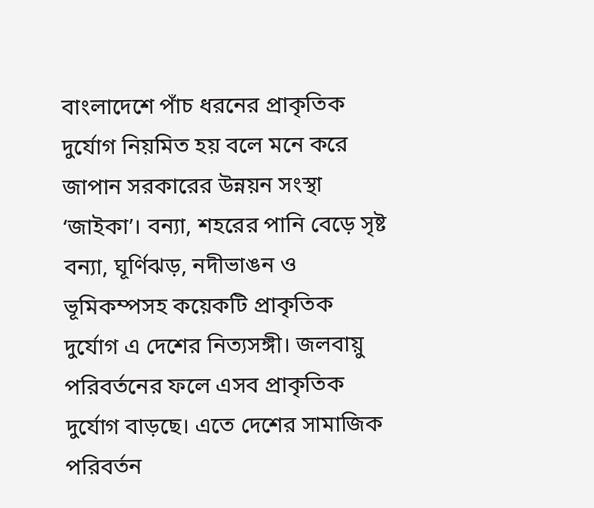বাংলাদেশে পাঁচ ধরনের প্রাকৃতিক দুর্যোগ নিয়মিত হয় বলে মনে করে জাপান সরকারের উন্নয়ন সংস্থা ‘জাইকা’। বন্যা, শহরের পানি বেড়ে সৃষ্ট বন্যা, ঘূর্ণিঝড়, নদীভাঙন ও ভূমিকম্পসহ কয়েকটি প্রাকৃতিক দুর্যোগ এ দেশের নিত্যসঙ্গী। জলবায়ু পরিবর্তনের ফলে এসব প্রাকৃতিক দুর্যোগ বাড়ছে। এতে দেশের সামাজিক পরিবর্তন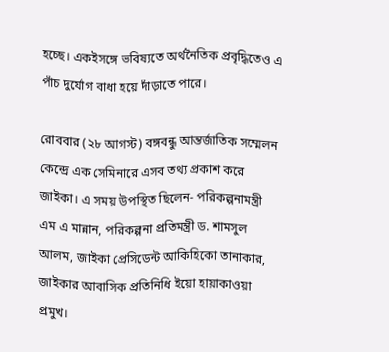হচ্ছে। একইসঙ্গে ভবিষ্যতে অর্থনৈতিক প্রবৃদ্ধিতেও এ পাঁচ দুর্যোগ বাধা হয়ে দাঁড়াতে পারে।

রোববার (২৮ আগস্ট) বঙ্গবন্ধু আন্তর্জাতিক সম্মেলন কেন্দ্রে এক সেমিনারে এসব তথ্য প্রকাশ করে জাইকা। এ সময় উপস্থিত ছিলেন- পরিকল্পনামন্ত্রী এম এ মান্নান, পরিকল্পনা প্রতিমন্ত্রী ড. শামসুল আলম, জাইকা প্রেসিডেন্ট আকিহিকো তানাকার, জাইকার আবাসিক প্রতিনিধি ইয়ো হায়াকাওয়া প্রমুখ।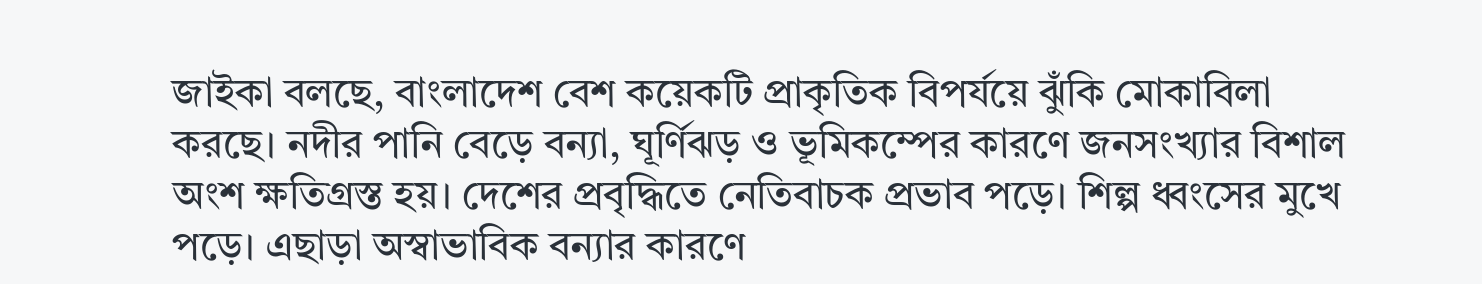জাইকা বলছে, বাংলাদেশ বেশ কয়েকটি প্রাকৃতিক বিপর্যয়ে ঝুঁকি মোকাবিলা করছে। নদীর পানি বেড়ে বন্যা, ঘূর্ণিঝড় ও ভূমিকম্পের কারণে জনসংখ্যার বিশাল অংশ ক্ষতিগ্রস্ত হয়। দেশের প্রবৃদ্ধিতে নেতিবাচক প্রভাব পড়ে। শিল্প ধ্বংসের মুখে পড়ে। এছাড়া অস্বাভাবিক বন্যার কারণে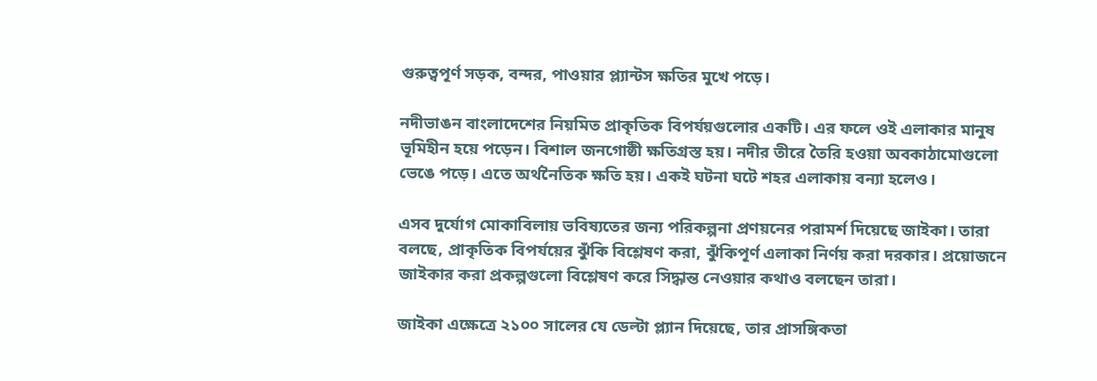গুরুত্বপূর্ণ সড়ক, বন্দর, পাওয়ার প্ল্যান্টস ক্ষতির মুখে পড়ে।

নদীভাঙন বাংলাদেশের নিয়মিত প্রাকৃতিক বিপর্যয়গুলোর একটি। এর ফলে ওই এলাকার মানুষ ভূমিহীন হয়ে পড়েন। বিশাল জনগোষ্ঠী ক্ষতিগ্রস্ত হয়। নদীর তীরে তৈরি হওয়া অবকাঠামোগুলো ভেঙে পড়ে। এতে অর্থনৈতিক ক্ষতি হয়। একই ঘটনা ঘটে শহর এলাকায় বন্যা হলেও।

এসব দুর্যোগ মোকাবিলায় ভবিষ্যতের জন্য পরিকল্পনা প্রণয়নের পরামর্শ দিয়েছে জাইকা। তারা বলছে, প্রাকৃতিক বিপর্যয়ের ঝুঁকি বিশ্লেষণ করা, ঝুঁকিপূর্ণ এলাকা নির্ণয় করা দরকার। প্রয়োজনে জাইকার করা প্রকল্পগুলো বিশ্লেষণ করে সিদ্ধান্ত নেওয়ার কথাও বলছেন তারা।

জাইকা এক্ষেত্রে ২১০০ সালের যে ডেল্টা প্ল্যান দিয়েছে, তার প্রাসঙ্গিকতা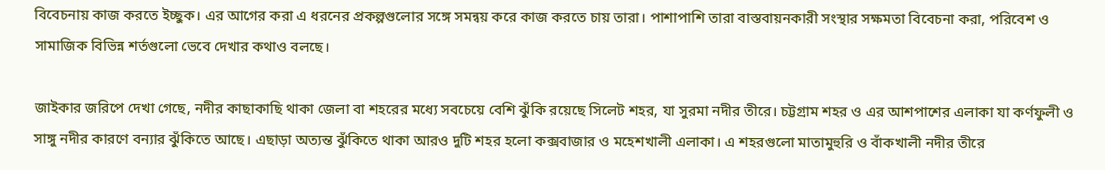বিবেচনায় কাজ করতে ইচ্ছুক। এর আগের করা এ ধরনের প্রকল্পগুলোর সঙ্গে সমন্বয় করে কাজ করতে চায় তারা। পাশাপাশি তারা বাস্তবায়নকারী সংস্থার সক্ষমতা বিবেচনা করা, পরিবেশ ও সামাজিক বিভিন্ন শর্তগুলো ভেবে দেখার কথাও বলছে।

জাইকার জরিপে দেখা গেছে, নদীর কাছাকাছি থাকা জেলা বা শহরের মধ্যে সবচেয়ে বেশি ঝুঁকি রয়েছে সিলেট শহর, যা সুরমা নদীর তীরে। চট্টগ্রাম শহর ও এর আশপাশের এলাকা যা কর্ণফুলী ও সাঙ্গু নদীর কারণে বন্যার ঝুঁকিতে আছে। এছাড়া অত্যন্ত ঝুঁকিতে থাকা আরও দুটি শহর হলো কক্সবাজার ও মহেশখালী এলাকা। এ শহরগুলো মাতামুহুরি ও বাঁকখালী নদীর তীরে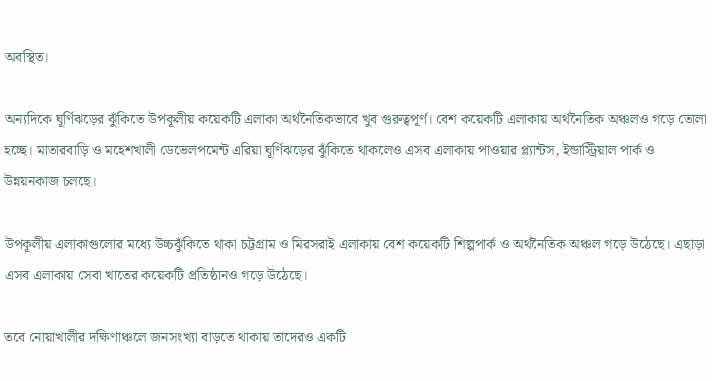অবস্থিত।

অন্যদিকে ঘূর্ণিঝড়ের ঝুঁকিতে উপকূলীয় কয়েকটি এলাকা অর্থনৈতিকভাবে খুব গুরুত্বপূর্ণ। বেশ কয়েকটি এলাকায় অর্থনৈতিক অঞ্চলও গড়ে তোলা হচ্ছে। মাতারবাড়ি ও মহেশখালী ডেভেলপমেন্ট এরিয়া ঘূর্ণিঝড়ের ঝুঁকিতে থাকলেও এসব এলাকায় পাওয়ার প্ল্যান্টস, ইন্ডাস্ট্রিয়াল পার্ক ও উন্নয়নকাজ চলছে।

উপকূলীয় এলাকাগুলোর মধ্যে উচ্চঝুঁকিতে থাকা চট্টগ্রাম ও মিরসরাই এলাকায় বেশ কয়েকটি শিল্পপার্ক ও অর্থনৈতিক অঞ্চল গড়ে উঠেছে। এছাড়া এসব এলাকায় সেবা খাতের কয়েকটি প্রতিষ্ঠানও গড়ে উঠেছে।

তবে নোয়াখালীর দক্ষিণাঞ্চলে জনসংখ্যা বাড়তে থাকায় তাদেরও একটি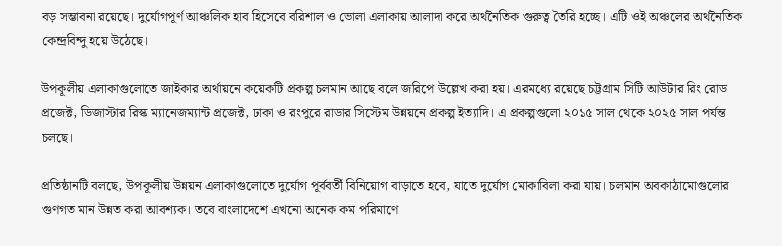বড় সম্ভাবনা রয়েছে। দুর্যোগপূর্ণ আঞ্চলিক হাব হিসেবে বরিশাল ও ভোলা এলাকায় আলাদা করে অর্থনৈতিক গুরুত্ব তৈরি হচ্ছে। এটি ওই অঞ্চলের অর্থনৈতিক কেন্দ্রবিন্দু হয়ে উঠেছে।

উপকূলীয় এলাকাগুলোতে জাইকার অর্থায়নে কয়েকটি প্রকল্প চলমান আছে বলে জরিপে উল্লেখ করা হয়। এরমধ্যে রয়েছে চট্টগ্রাম সিটি আউটার রিং রোড প্রজেক্ট, ডিজাস্টার রিস্ক ম্যানেজম্যান্ট প্রজেক্ট, ঢাকা ও রংপুরে রাডার সিস্টেম উন্নয়নে প্রকল্প ইত্যাদি। এ প্রকল্পগুলো ২০১৫ সাল থেকে ২০২৫ সাল পর্যন্ত চলছে।

প্রতিষ্ঠানটি বলছে, উপকূলীয় উন্নয়ন এলাকাগুলোতে দুর্যোগ পূর্ববর্তী বিনিয়োগ বাড়াতে হবে, যাতে দুর্যোগ মোকাবিলা করা যায়। চলমান অবকাঠামোগুলোর গুণগত মান উন্নত করা আবশ্যক। তবে বাংলাদেশে এখনো অনেক কম পরিমাণে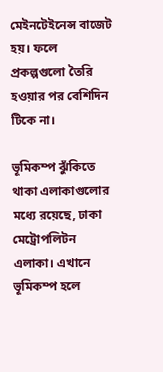মেইনটেইনেন্স বাজেট হয়। ফলে প্রকল্পগুলো তৈরি হওয়ার পর বেশিদিন টিকে না।

ভূমিকম্প ঝুঁকিতে থাকা এলাকাগুলোর মধ্যে রয়েছে, ঢাকা মেট্রোপলিটন এলাকা। এখানে ভূমিকম্প হলে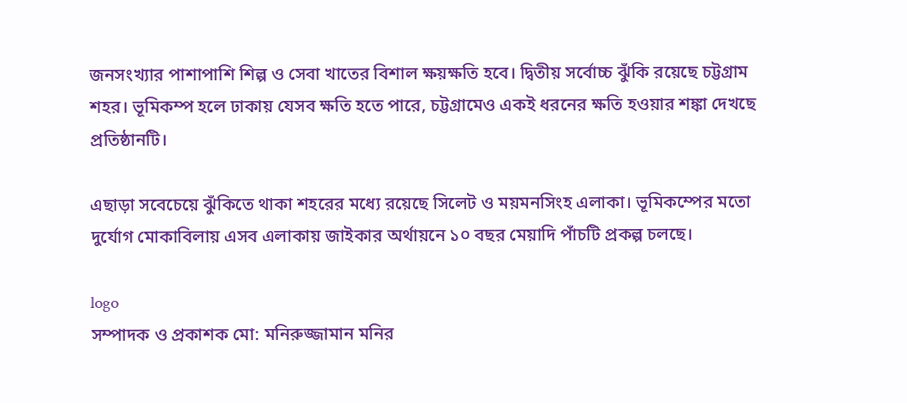জনসংখ্যার পাশাপাশি শিল্প ও সেবা খাতের বিশাল ক্ষয়ক্ষতি হবে। দ্বিতীয় সর্বোচ্চ ঝুঁকি রয়েছে চট্টগ্রাম শহর। ভূমিকম্প হলে ঢাকায় যেসব ক্ষতি হতে পারে, চট্টগ্রামেও একই ধরনের ক্ষতি হওয়ার শঙ্কা দেখছে প্রতিষ্ঠানটি।

এছাড়া সবেচেয়ে ঝুঁকিতে থাকা শহরের মধ্যে রয়েছে সিলেট ও ময়মনসিংহ এলাকা। ভূমিকম্পের মতো দুর্যোগ মোকাবিলায় এসব এলাকায় জাইকার অর্থায়নে ১০ বছর মেয়াদি পাঁচটি প্রকল্প চলছে।

logo
সম্পাদক ও প্রকাশক মো: মনিরুজ্জামান মনির